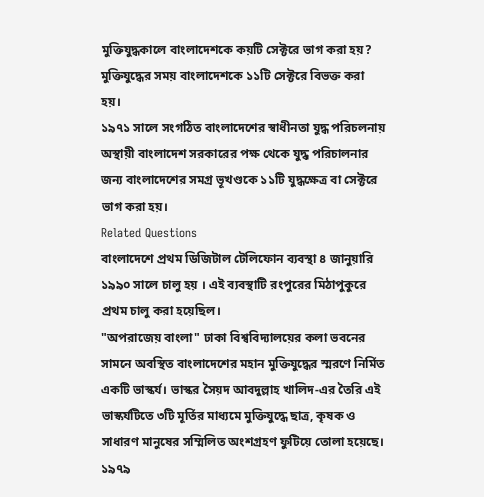মুক্তিযুদ্ধকালে বাংলাদেশকে কয়টি সেক্টরে ভাগ করা হয়?
মুক্তিযুদ্ধের সময় বাংলাদেশকে ১১টি সেক্টরে বিভক্ত করা হয়।
১৯৭১ সালে সংগঠিত বাংলাদেশের স্বাধীনতা যুদ্ধ পরিচলনায় অস্থায়ী বাংলাদেশ সরকারের পক্ষ থেকে যুদ্ধ পরিচালনার জন্য বাংলাদেশের সমগ্র ভূখণ্ডকে ১১টি যুদ্ধক্ষেত্র বা সেক্টরে ভাগ করা হয়।
Related Questions
বাংলাদেশে প্রথম ডিজিটাল টেলিফোন ব্যবস্থা ৪ জানুয়ারি ১৯৯০ সালে চালু হয় । এই ব্যবস্থাটি রংপুরের মিঠাপুকুরে প্রথম চালু করা হয়েছিল।
"অপরাজেয় বাংলা" ঢাকা বিশ্ববিদ্যালয়ের কলা ভবনের সামনে অবস্থিত বাংলাদেশের মহান মুক্তিযুদ্ধের স্মরণে নির্মিত একটি ভাস্কর্য। ভাস্কর সৈয়দ আবদুল্লাহ খালিদ-এর তৈরি এই ভাস্কর্যটিতে ৩টি মূর্তির মাধ্যমে মুক্তিযুদ্ধে ছাত্র, কৃষক ও সাধারণ মানুষের সম্মিলিত অংশগ্রহণ ফুটিয়ে তোলা হয়েছে। ১৯৭৯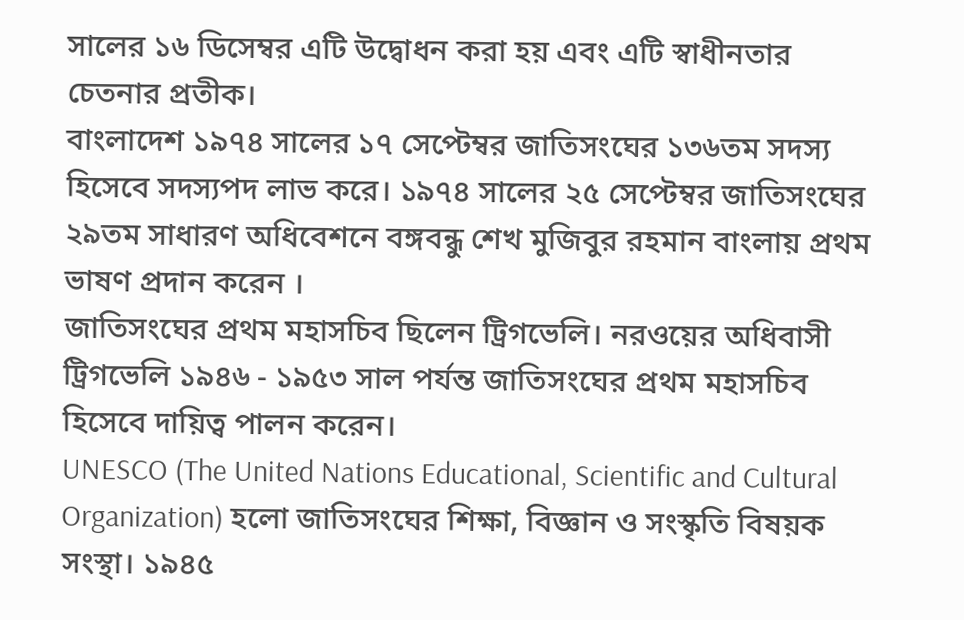সালের ১৬ ডিসেম্বর এটি উদ্বোধন করা হয় এবং এটি স্বাধীনতার চেতনার প্রতীক।
বাংলাদেশ ১৯৭৪ সালের ১৭ সেপ্টেম্বর জাতিসংঘের ১৩৬তম সদস্য হিসেবে সদস্যপদ লাভ করে। ১৯৭৪ সালের ২৫ সেপ্টেম্বর জাতিসংঘের ২৯তম সাধারণ অধিবেশনে বঙ্গবন্ধু শেখ মুজিবুর রহমান বাংলায় প্রথম ভাষণ প্রদান করেন ।
জাতিসংঘের প্রথম মহাসচিব ছিলেন ট্রিগভেলি। নরওয়ের অধিবাসী ট্রিগভেলি ১৯৪৬ - ১৯৫৩ সাল পর্যন্ত জাতিসংঘের প্রথম মহাসচিব হিসেবে দায়িত্ব পালন করেন।
UNESCO (The United Nations Educational, Scientific and Cultural Organization) হলো জাতিসংঘের শিক্ষা, বিজ্ঞান ও সংস্কৃতি বিষয়ক সংস্থা। ১৯৪৫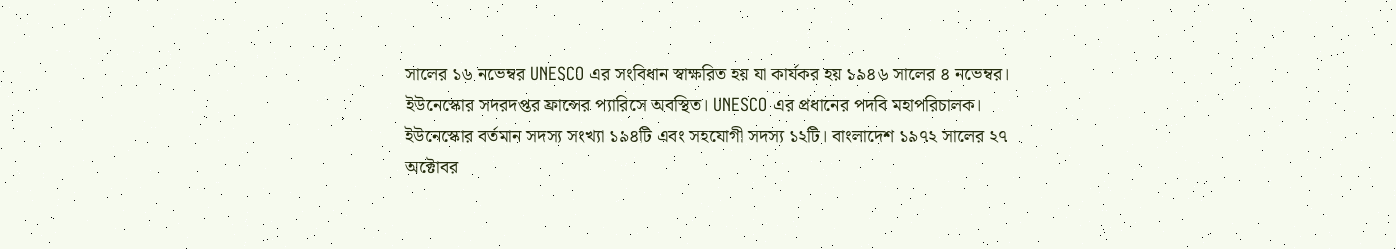সালের ১৬ নভেম্বর UNESCO এর সংবিধান স্বাক্ষরিত হয় যা কার্যকর হয় ১৯৪৬ সালের ৪ নভেম্বর। ইউনেস্কোর সদরদপ্তর ফ্রান্সের প্যারিসে অবস্থিত। UNESCO এর প্রধানের পদবি মহাপরিচালক। ইউনেস্কোর বর্তমান সদস্য সংখ্যা ১৯৪টি এবং সহযোগী সদস্য ১২টি। বাংলাদেশ ১৯৭২ সালের ২৭ অক্টোবর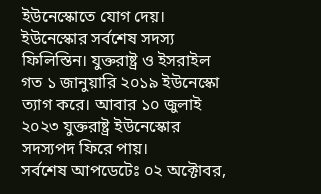ইউনেস্কোতে যোগ দেয়। ইউনেস্কোর সর্বশেষ সদস্য ফিলিস্তিন। যুক্তরাষ্ট্র ও ইসরাইল গত ১ জানুয়ারি ২০১৯ ইউনেস্কো ত্যাগ করে। আবার ১০ জুলাই ২০২৩ যুক্তরাষ্ট্র ইউনেস্কোর সদস্যপদ ফিরে পায়।
সর্বশেষ আপডেটেঃ ০২ অক্টোবর,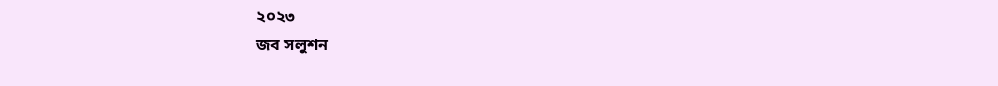২০২৩
জব সলুশন